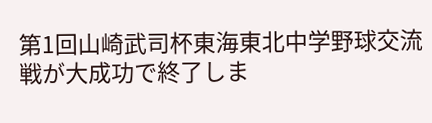第1回山崎武司杯東海東北中学野球交流戦が大成功で終了しま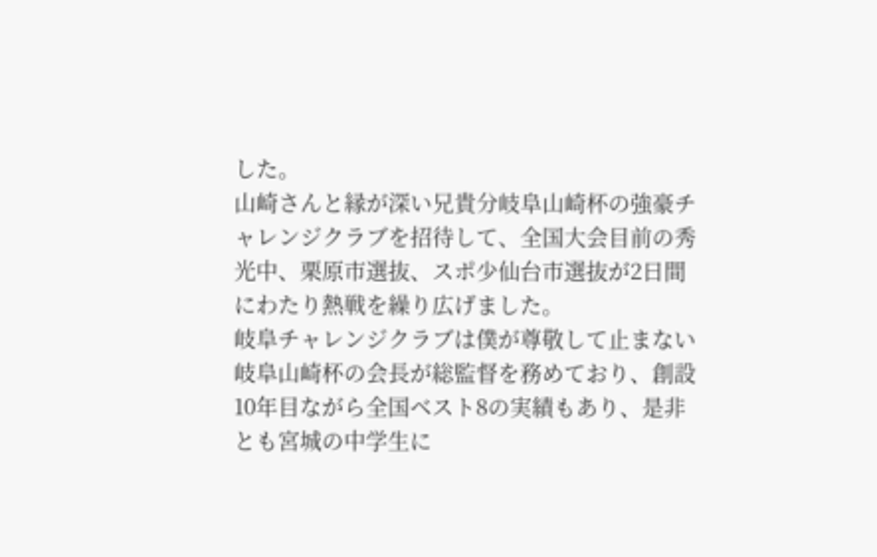した。
山崎さんと縁が深い兄貴分岐阜山崎杯の強豪チャレンジクラブを招待して、全国大会目前の秀光中、栗原市選抜、スポ少仙台市選抜が2日間にわたり熱戦を繰り広げました。
岐阜チャレンジクラブは僕が尊敬して止まない岐阜山崎杯の会長が総監督を務めており、創設10年目ながら全国ベスト8の実績もあり、是非とも宮城の中学生に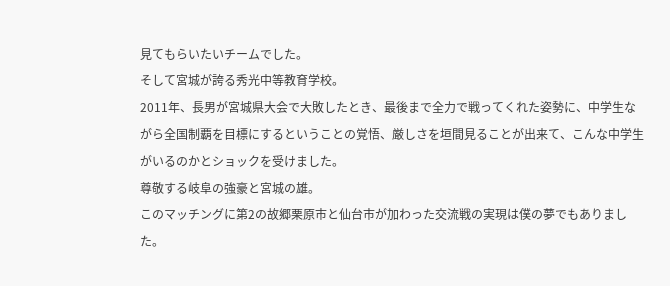見てもらいたいチームでした。
そして宮城が誇る秀光中等教育学校。
2011年、長男が宮城県大会で大敗したとき、最後まで全力で戦ってくれた姿勢に、中学生ながら全国制覇を目標にするということの覚悟、厳しさを垣間見ることが出来て、こんな中学生がいるのかとショックを受けました。
尊敬する岐阜の強豪と宮城の雄。
このマッチングに第2の故郷栗原市と仙台市が加わった交流戦の実現は僕の夢でもありました。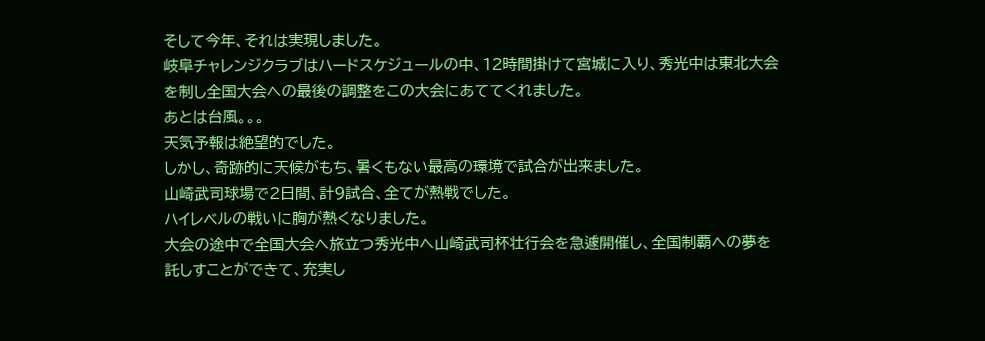そして今年、それは実現しました。
岐阜チャレンジクラブはハードスケジュールの中、12時間掛けて宮城に入り、秀光中は東北大会を制し全国大会への最後の調整をこの大会にあててくれました。
あとは台風。。。
天気予報は絶望的でした。
しかし、奇跡的に天候がもち、暑くもない最高の環境で試合が出来ました。
山崎武司球場で2日間、計9試合、全てが熱戦でした。
ハイレベルの戦いに胸が熱くなりました。
大会の途中で全国大会へ旅立つ秀光中へ山崎武司杯壮行会を急遽開催し、全国制覇への夢を託しすことができて、充実し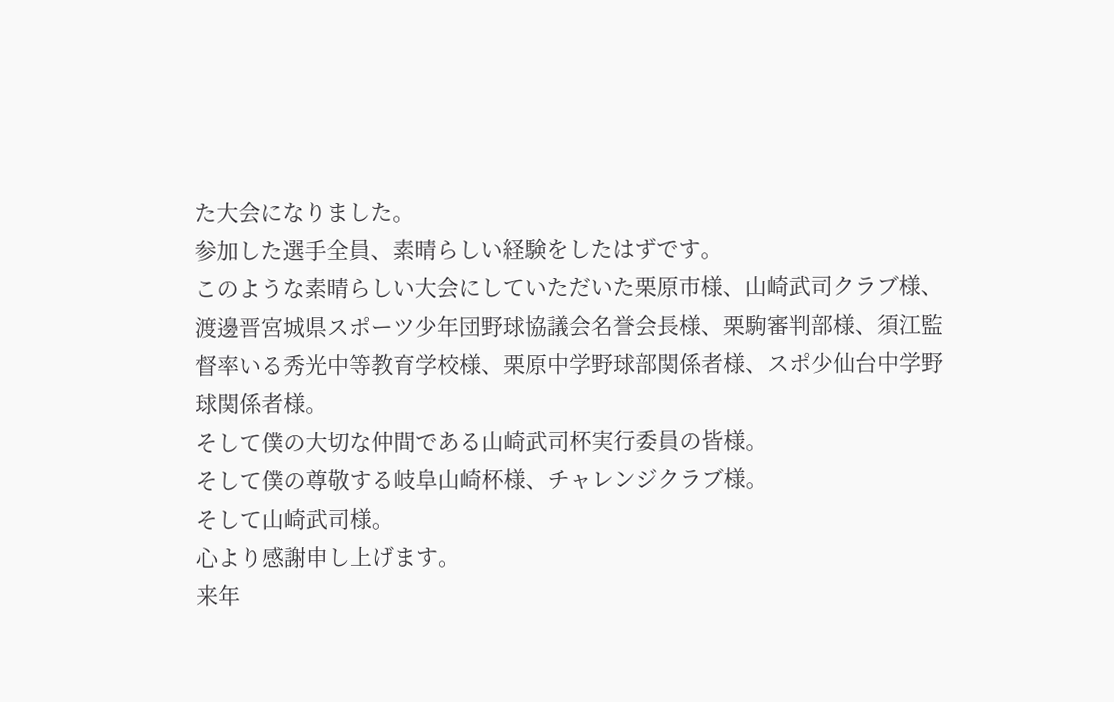た大会になりました。
参加した選手全員、素晴らしい経験をしたはずです。
このような素晴らしい大会にしていただいた栗原市様、山崎武司クラブ様、渡邊晋宮城県スポーツ少年団野球協議会名誉会長様、栗駒審判部様、須江監督率いる秀光中等教育学校様、栗原中学野球部関係者様、スポ少仙台中学野球関係者様。
そして僕の大切な仲間である山崎武司杯実行委員の皆様。
そして僕の尊敬する岐阜山崎杯様、チャレンジクラブ様。
そして山崎武司様。
心より感謝申し上げます。
来年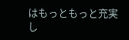はもっともっと充実し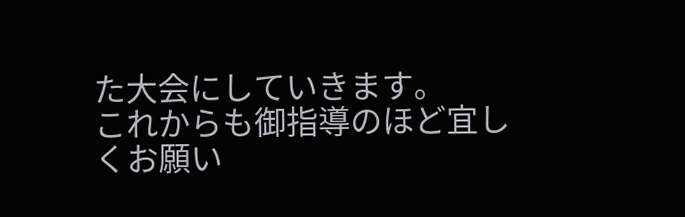た大会にしていきます。
これからも御指導のほど宜しくお願い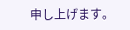申し上げます。